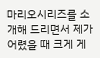마리오시리즈를 소개해 드리면서 제가 어렸을 때 크게 게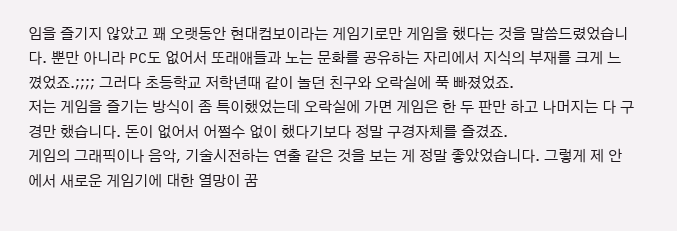임을 즐기지 않았고 꽤 오랫동안 현대컴보이라는 게임기로만 게임을 했다는 것을 말씀드렸었습니다. 뿐만 아니라 PC도 없어서 또래애들과 노는 문화를 공유하는 자리에서 지식의 부재를 크게 느꼈었죠.;;;; 그러다 초등학교 저학년때 같이 놀던 친구와 오락실에 푹 빠졌었죠.
저는 게임을 즐기는 방식이 좀 특이했었는데 오락실에 가면 게임은 한 두 판만 하고 나머지는 다 구경만 했습니다. 돈이 없어서 어쩔수 없이 했다기보다 정말 구경자체를 즐겼죠.
게임의 그래픽이나 음악, 기술시전하는 연출 같은 것을 보는 게 정말 좋았었습니다. 그렇게 제 안에서 새로운 게임기에 대한 열망이 꿈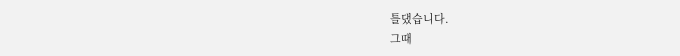틀댔습니다.
그때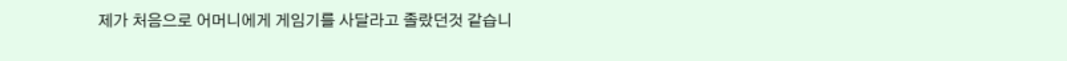제가 처음으로 어머니에게 게임기를 사달라고 졸랐던것 같습니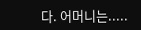다. 어머니는.....